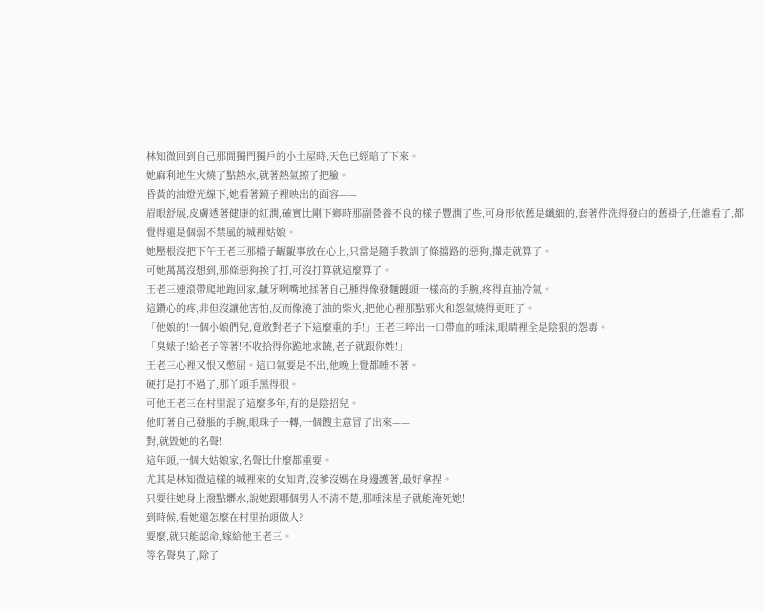林知微回到自己那間獨門獨戶的小土屋時,天色已經暗了下來。
她麻利地生火燒了點熱水,就著熱氣擦了把臉。
昏黃的油燈光線下,她看著鏡子裡映出的面容——
眉眼舒展,皮膚透著健康的紅潤,確實比剛下鄉時那副營養不良的樣子豐潤了些,可身形依舊是纖細的,套著件洗得發白的舊褂子,任誰看了,都覺得還是個弱不禁風的城裡姑娘。
她壓根沒把下午王老三那檔子齷齪事放在心上,只當是隨手教訓了條擋路的惡狗,攆走就算了。
可她萬萬沒想到,那條惡狗挨了打,可沒打算就這麼算了。
王老三連滾帶爬地跑回家,齜牙咧嘴地揉著自己腫得像發麵饅頭一樣高的手腕,疼得直抽冷氣。
這鑽心的疼,非但沒讓他害怕,反而像澆了油的柴火,把他心裡那點邪火和怨氣燒得更旺了。
「他娘的!一個小娘們兒,竟敢對老子下這麼重的手!」王老三啐出一口帶血的唾沫,眼睛裡全是陰狠的怨毒。
「臭婊子!給老子等著!不收拾得你跪地求饒,老子就跟你姓!」
王老三心裡又恨又憋屈。這口氣要是不出,他晚上覺都睡不著。
硬打是打不過了,那丫頭手黑得很。
可他王老三在村里混了這麼多年,有的是陰招兒。
他盯著自己發脹的手腕,眼珠子一轉,一個餿主意冒了出來——
對,就毀她的名聲!
這年頭,一個大姑娘家,名聲比什麼都重要。
尤其是林知微這樣的城裡來的女知青,沒爹沒媽在身邊護著,最好拿捏。
只要往她身上潑點髒水,說她跟哪個男人不清不楚,那唾沫星子就能淹死她!
到時候,看她還怎麼在村里抬頭做人?
要麼,就只能認命,嫁給他王老三。
等名聲臭了,除了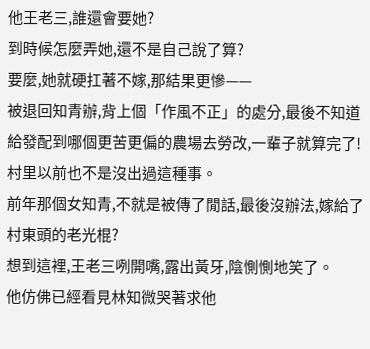他王老三,誰還會要她?
到時候怎麼弄她,還不是自己說了算?
要麼,她就硬扛著不嫁,那結果更慘——
被退回知青辦,背上個「作風不正」的處分,最後不知道給發配到哪個更苦更偏的農場去勞改,一輩子就算完了!
村里以前也不是沒出過這種事。
前年那個女知青,不就是被傳了閒話,最後沒辦法,嫁給了村東頭的老光棍?
想到這裡,王老三咧開嘴,露出黃牙,陰惻惻地笑了。
他仿佛已經看見林知微哭著求他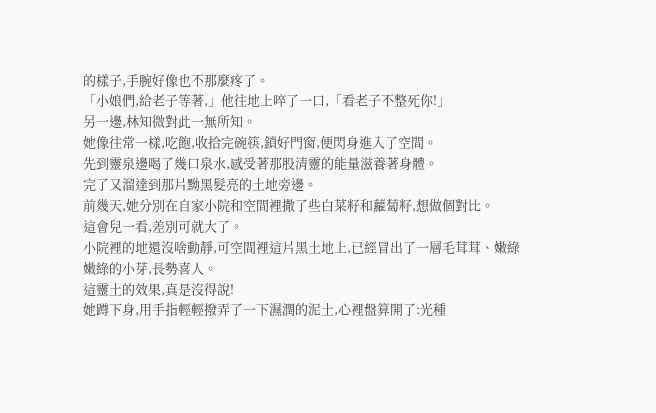的樣子,手腕好像也不那麼疼了。
「小娘們,給老子等著,」他往地上啐了一口,「看老子不整死你!」
另一邊,林知微對此一無所知。
她像往常一樣,吃飽,收拾完碗筷,鎖好門窗,便閃身進入了空間。
先到靈泉邊喝了幾口泉水,感受著那股清靈的能量滋養著身體。
完了又溜達到那片黝黑髮亮的土地旁邊。
前幾天,她分別在自家小院和空間裡撒了些白菜籽和蘿蔔籽,想做個對比。
這會兒一看,差別可就大了。
小院裡的地還沒啥動靜,可空間裡這片黑土地上,已經冒出了一層毛茸茸、嫩綠嫩綠的小芽,長勢喜人。
這靈土的效果,真是沒得說!
她蹲下身,用手指輕輕撥弄了一下濕潤的泥土,心裡盤算開了:光種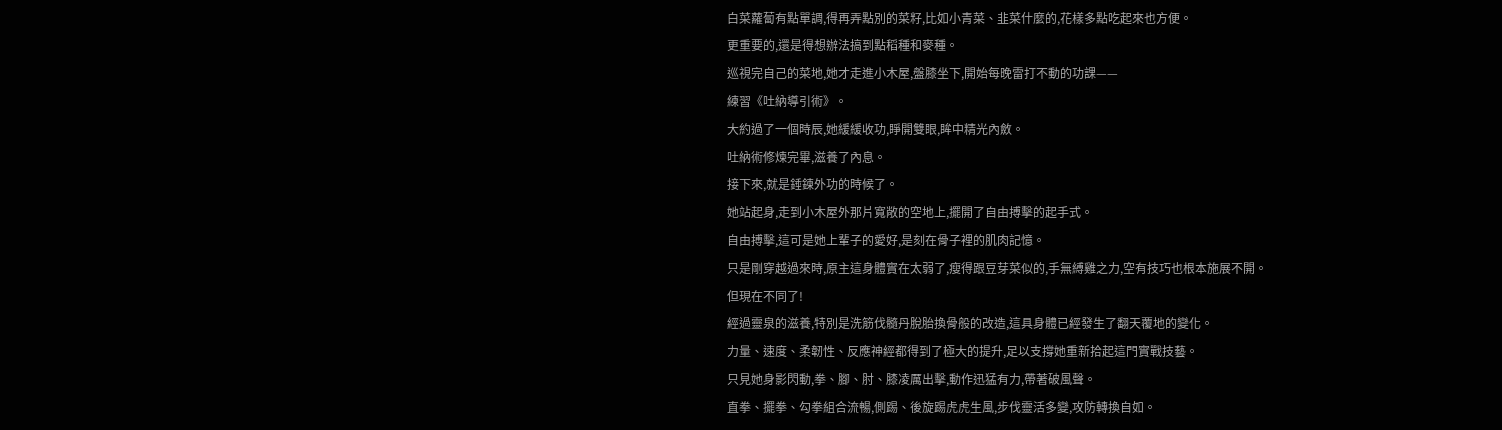白菜蘿蔔有點單調,得再弄點別的菜籽,比如小青菜、韭菜什麼的,花樣多點吃起來也方便。
更重要的,還是得想辦法搞到點稻種和麥種。
巡視完自己的菜地,她才走進小木屋,盤膝坐下,開始每晚雷打不動的功課——
練習《吐納導引術》。
大約過了一個時辰,她緩緩收功,睜開雙眼,眸中精光內斂。
吐納術修煉完畢,滋養了內息。
接下來,就是錘鍊外功的時候了。
她站起身,走到小木屋外那片寬敞的空地上,擺開了自由搏擊的起手式。
自由搏擊,這可是她上輩子的愛好,是刻在骨子裡的肌肉記憶。
只是剛穿越過來時,原主這身體實在太弱了,瘦得跟豆芽菜似的,手無縛雞之力,空有技巧也根本施展不開。
但現在不同了!
經過靈泉的滋養,特別是洗筋伐髓丹脫胎換骨般的改造,這具身體已經發生了翻天覆地的變化。
力量、速度、柔韌性、反應神經都得到了極大的提升,足以支撐她重新拾起這門實戰技藝。
只見她身影閃動,拳、腳、肘、膝凌厲出擊,動作迅猛有力,帶著破風聲。
直拳、擺拳、勾拳組合流暢,側踢、後旋踢虎虎生風,步伐靈活多變,攻防轉換自如。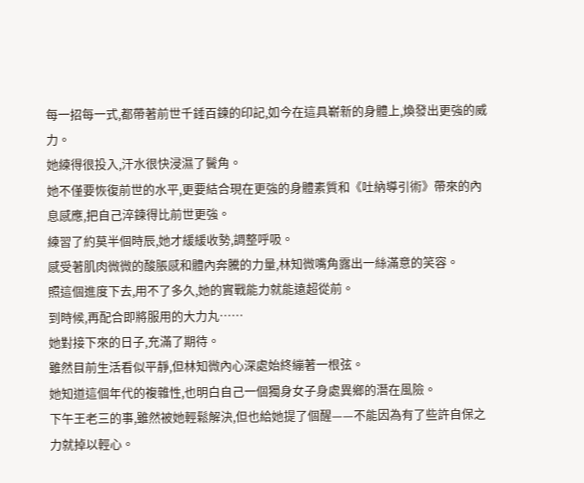每一招每一式,都帶著前世千錘百鍊的印記,如今在這具嶄新的身體上,煥發出更強的威力。
她練得很投入,汗水很快浸濕了鬢角。
她不僅要恢復前世的水平,更要結合現在更強的身體素質和《吐納導引術》帶來的內息感應,把自己淬鍊得比前世更強。
練習了約莫半個時辰,她才緩緩收勢,調整呼吸。
感受著肌肉微微的酸脹感和體內奔騰的力量,林知微嘴角露出一絲滿意的笑容。
照這個進度下去,用不了多久,她的實戰能力就能遠超從前。
到時候,再配合即將服用的大力丸……
她對接下來的日子,充滿了期待。
雖然目前生活看似平靜,但林知微內心深處始終繃著一根弦。
她知道這個年代的複雜性,也明白自己一個獨身女子身處異鄉的潛在風險。
下午王老三的事,雖然被她輕鬆解決,但也給她提了個醒——不能因為有了些許自保之力就掉以輕心。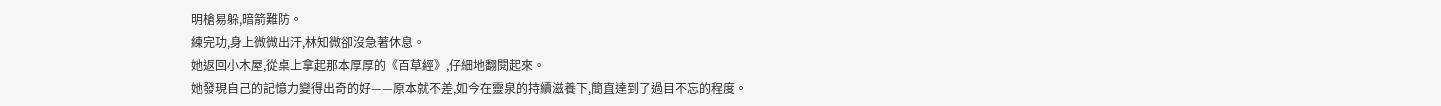明槍易躲,暗箭難防。
練完功,身上微微出汗,林知微卻沒急著休息。
她返回小木屋,從桌上拿起那本厚厚的《百草經》,仔細地翻閱起來。
她發現自己的記憶力變得出奇的好——原本就不差,如今在靈泉的持續滋養下,簡直達到了過目不忘的程度。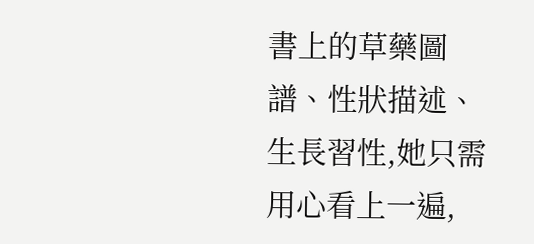書上的草藥圖譜、性狀描述、生長習性,她只需用心看上一遍,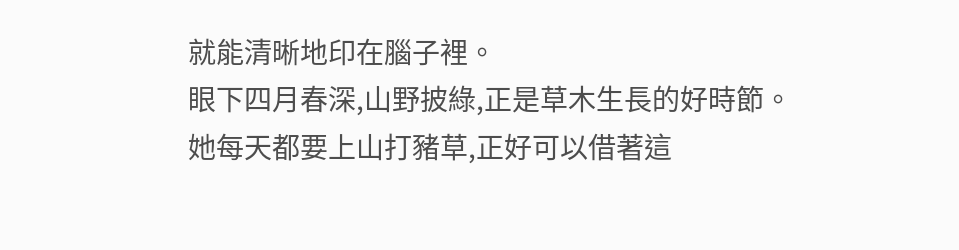就能清晰地印在腦子裡。
眼下四月春深,山野披綠,正是草木生長的好時節。
她每天都要上山打豬草,正好可以借著這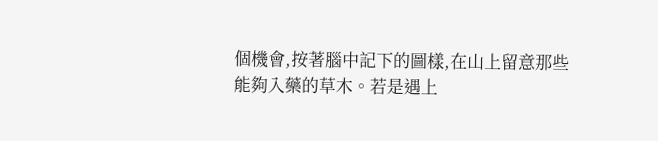個機會,按著腦中記下的圖樣,在山上留意那些能夠入藥的草木。若是遇上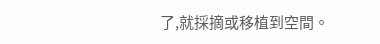了,就採摘或移植到空間。